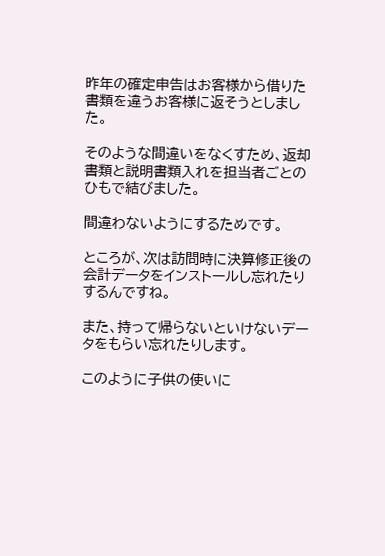昨年の確定申告はお客様から借りた書類を違うお客様に返そうとしました。

そのような間違いをなくすため、返却書類と説明書類入れを担当者ごとのひもで結びました。

間違わないようにするためです。

ところが、次は訪問時に決算修正後の会計データをインストールし忘れたりするんですね。

また、持って帰らないといけないデータをもらい忘れたりします。

このように子供の使いに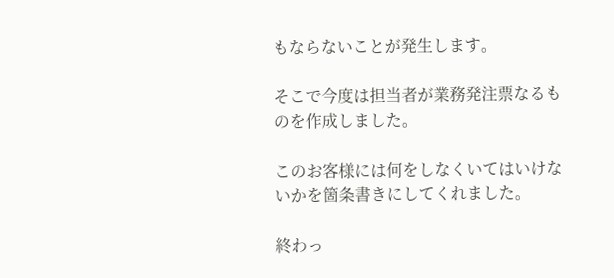もならないことが発生します。

そこで今度は担当者が業務発注票なるものを作成しました。

このお客様には何をしなくいてはいけないかを箇条書きにしてくれました。

終わっ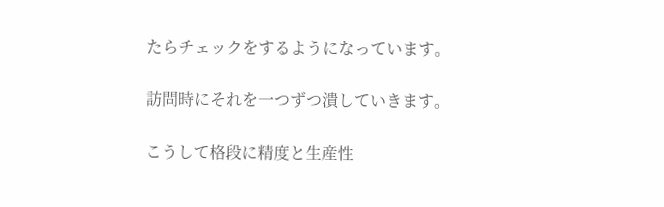たらチェックをするようになっています。

訪問時にそれを一つずつ潰していきます。

こうして格段に精度と生産性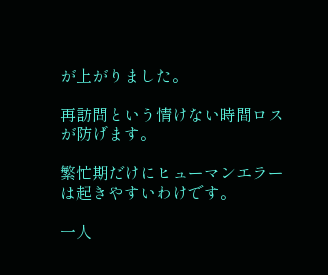が上がりました。

再訪問という情けない時間ロスが防げます。

繁忙期だけにヒューマンエラーは起きやすいわけです。

一人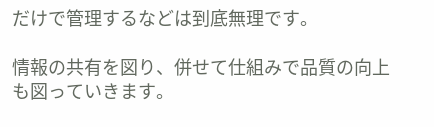だけで管理するなどは到底無理です。

情報の共有を図り、併せて仕組みで品質の向上も図っていきます。